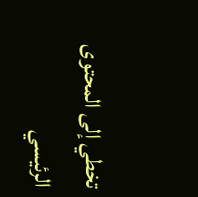تخطي إلى المحتوى الرئيسي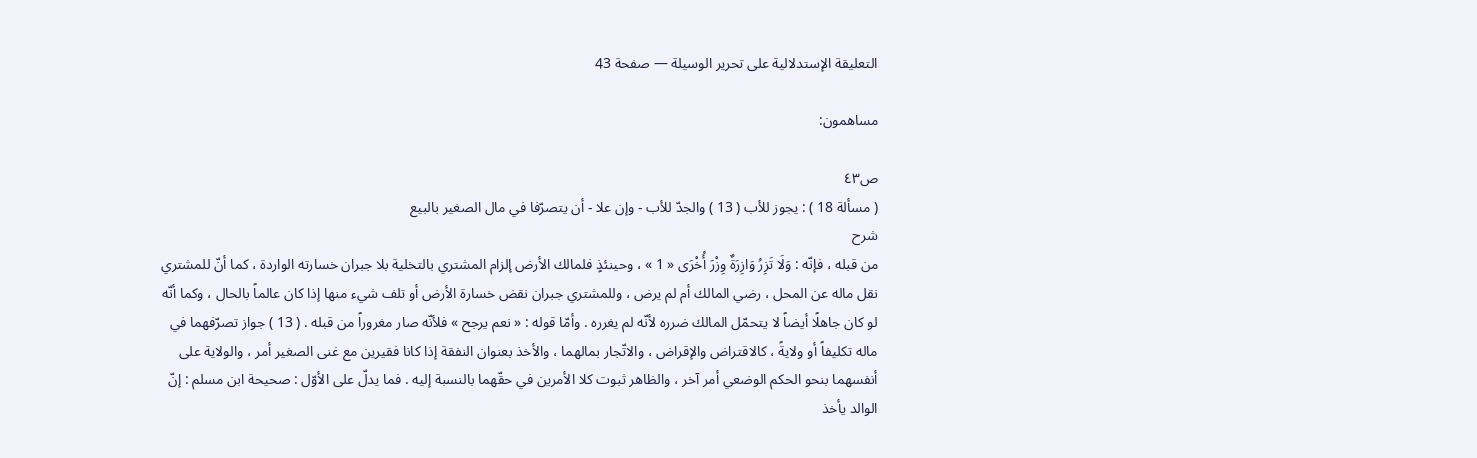التعليقة الإستدلالية على تحرير الوسيلة — صفحة 43

مساهمون:

ص٤٣
( مسألة 18 ) : يجوز للأب ( 13 ) والجدّ للأب - وإن علا - أن يتصرّفا في مال الصغير بالبيع
شرح
من قبله ، فإنّه : وَلَا تَزِرُ وَازِرَةٌ وِزْرَ أُخْرَى « 1 » ، وحينئذٍ فلمالك الأرض إلزام المشتري بالتخلية بلا جبران خسارته الواردة ، كما أنّ للمشتري نقل ماله عن المحل ، رضي المالك أم لم يرض ، وللمشتري جبران نقض خسارة الأرض أو تلف شيء منها إذا كان عالماً بالحال ، وكما أنّه لو كان جاهلًا أيضاً لا يتحمّل المالك ضرره لأنّه لم يغرره . وأمّا قوله : « نعم يرجح » فلأنّه صار مغروراً من قبله . ( 13 ) جواز تصرّفهما في ماله تكليفاً أو ولايةً ، كالاقتراض والإقراض ، والاتّجار بمالهما ، والأخذ بعنوان النفقة إذا كانا فقيرين مع غنى الصغير أمر ، والولاية على أنفسهما بنحو الحكم الوضعي أمر آخر ، والظاهر ثبوت كلا الأمرين في حقّهما بالنسبة إليه . فما يدلّ على الأوّل : صحيحة ابن مسلم : إنّ الوالد يأخذ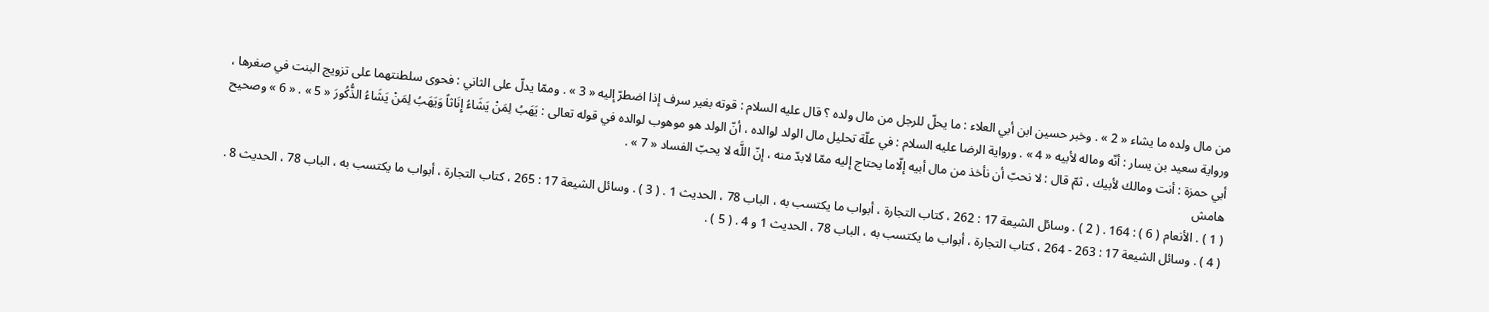من مال ولده ما يشاء « 2 » . وخبر حسين ابن أبي العلاء : ما يحلّ للرجل من مال ولده ؟ قال عليه السلام : قوته بغير سرف إذا اضطرّ إليه « 3 » . وممّا يدلّ على الثاني : فحوى سلطنتهما على تزويج البنت في صغرها ، ورواية سعيد بن يسار : أنّه وماله لأبيه « 4 » . ورواية الرضا عليه السلام : في علّة تحليل مال الولد لوالده ، أنّ الولد هو موهوب لوالده في قوله تعالى : يَهَبُ لِمَنْ يَشَاءُ إِنَاثاً وَيَهَبُ لِمَنْ يَشَاءُ الذُّكُورَ « 5 » . « 6 » وصحيح أبي حمزة : أنت ومالك لأبيك ، ثمّ قال : لا نحبّ أن نأخذ من مال أبيه إلّاما يحتاج إليه ممّا لابدّ منه ، إنّ اللَّه لا يحبّ الفساد « 7 » .
هامش
( 1 ) . الأنعام ( 6 ) : 164 . ( 2 ) . وسائل الشيعة 17 : 262 ، كتاب التجارة ، أبواب ما يكتسب به ، الباب 78 ، الحديث 1 . ( 3 ) . وسائل الشيعة 17 : 265 ، كتاب التجارة ، أبواب ما يكتسب به ، الباب 78 ، الحديث 8 . ( 4 ) . وسائل الشيعة 17 : 263 - 264 ، كتاب التجارة ، أبواب ما يكتسب به ، الباب 78 ، الحديث 1 و 4 . ( 5 ) .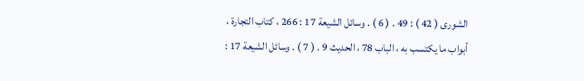الشورى ( 42 ) : 49 . ( 6 ) . وسائل الشيعة 17 : 266 ، كتاب التجارة ، أبواب ما يكتسب به ، الباب 78 ، الحديث 9 . ( 7 ) . وسائل الشيعة 17 :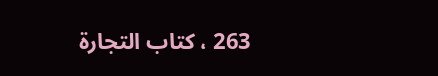263 ، كتاب التجارة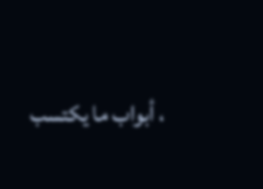، أبواب ما يكتسب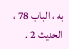به ، الباب 78 ، الحديث 2 .